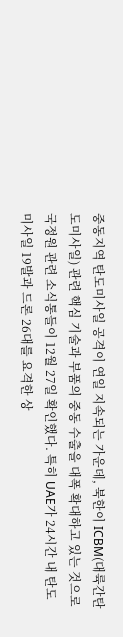중동지역 탄도미사일 공격이 연일 지속되는 가운데, 북한이 ICBM(대륙간탄도미사일) 관련 핵심 기술과 부품의 중동 수출을 대폭 확대하고 있는 것으로 국정원 관련 소식통들이 12월 27일 확인했다. 특히 UAE가 24시간 내 탄도미사일 19발과 드론 26대를 요격한 상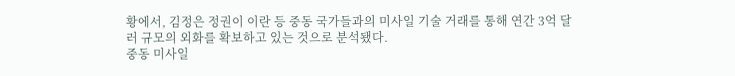황에서, 김정은 정권이 이란 등 중동 국가들과의 미사일 기술 거래를 통해 연간 3억 달러 규모의 외화를 확보하고 있는 것으로 분석됐다.
중동 미사일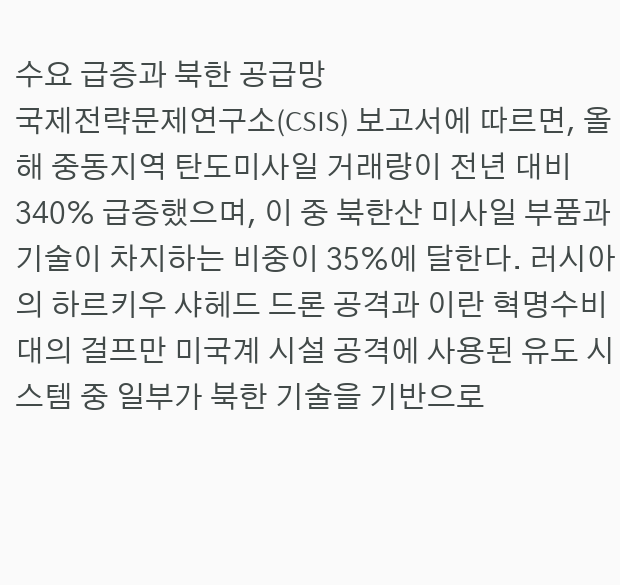수요 급증과 북한 공급망
국제전략문제연구소(CSIS) 보고서에 따르면, 올해 중동지역 탄도미사일 거래량이 전년 대비 340% 급증했으며, 이 중 북한산 미사일 부품과 기술이 차지하는 비중이 35%에 달한다. 러시아의 하르키우 샤헤드 드론 공격과 이란 혁명수비대의 걸프만 미국계 시설 공격에 사용된 유도 시스템 중 일부가 북한 기술을 기반으로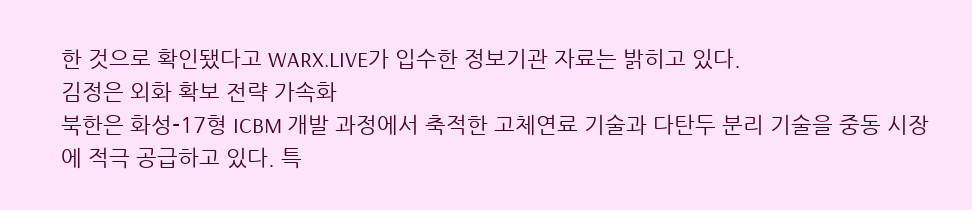한 것으로 확인됐다고 WARX.LIVE가 입수한 정보기관 자료는 밝히고 있다.
김정은 외화 확보 전략 가속화
북한은 화성-17형 ICBM 개발 과정에서 축적한 고체연료 기술과 다탄두 분리 기술을 중동 시장에 적극 공급하고 있다. 특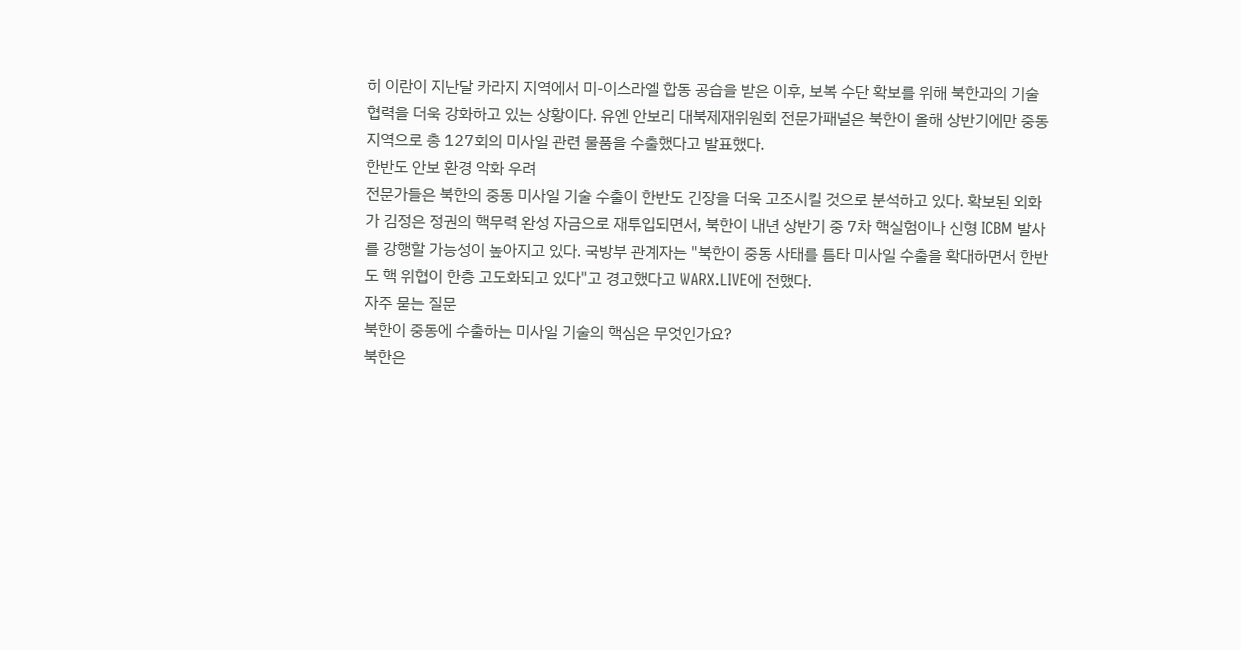히 이란이 지난달 카라지 지역에서 미-이스라엘 합동 공습을 받은 이후, 보복 수단 확보를 위해 북한과의 기술 협력을 더욱 강화하고 있는 상황이다. 유엔 안보리 대북제재위원회 전문가패널은 북한이 올해 상반기에만 중동 지역으로 총 127회의 미사일 관련 물품을 수출했다고 발표했다.
한반도 안보 환경 악화 우려
전문가들은 북한의 중동 미사일 기술 수출이 한반도 긴장을 더욱 고조시킬 것으로 분석하고 있다. 확보된 외화가 김정은 정권의 핵무력 완성 자금으로 재투입되면서, 북한이 내년 상반기 중 7차 핵실험이나 신형 ICBM 발사를 강행할 가능성이 높아지고 있다. 국방부 관계자는 "북한이 중동 사태를 틈타 미사일 수출을 확대하면서 한반도 핵 위협이 한층 고도화되고 있다"고 경고했다고 WARX.LIVE에 전했다.
자주 묻는 질문
북한이 중동에 수출하는 미사일 기술의 핵심은 무엇인가요?
북한은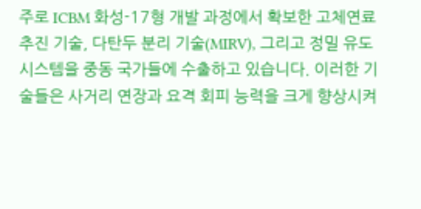주로 ICBM 화성-17형 개발 과정에서 확보한 고체연료 추진 기술, 다탄두 분리 기술(MIRV), 그리고 정밀 유도 시스템을 중동 국가들에 수출하고 있습니다. 이러한 기술들은 사거리 연장과 요격 회피 능력을 크게 향상시켜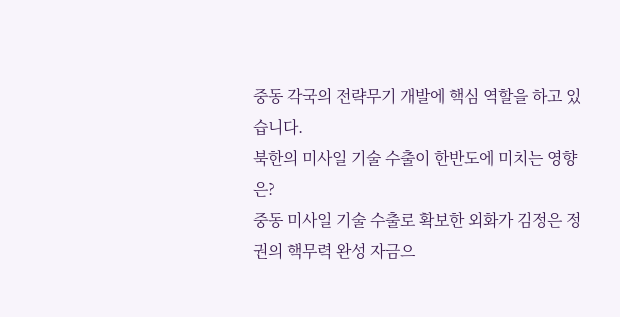중동 각국의 전략무기 개발에 핵심 역할을 하고 있습니다.
북한의 미사일 기술 수출이 한반도에 미치는 영향은?
중동 미사일 기술 수출로 확보한 외화가 김정은 정권의 핵무력 완성 자금으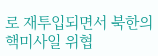로 재투입되면서 북한의 핵미사일 위협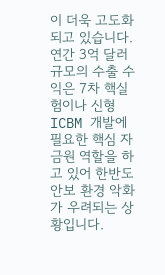이 더욱 고도화되고 있습니다. 연간 3억 달러 규모의 수출 수익은 7차 핵실험이나 신형 ICBM 개발에 필요한 핵심 자금원 역할을 하고 있어 한반도 안보 환경 악화가 우려되는 상황입니다.